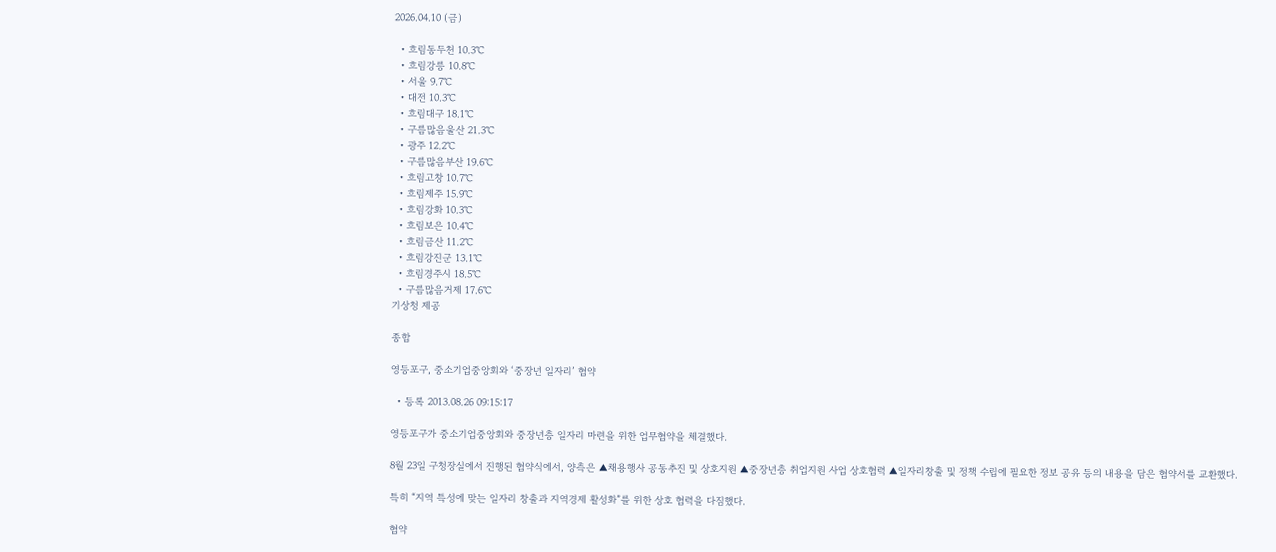2026.04.10 (금)

  • 흐림동두천 10.3℃
  • 흐림강릉 10.8℃
  • 서울 9.7℃
  • 대전 10.3℃
  • 흐림대구 18.1℃
  • 구름많음울산 21.3℃
  • 광주 12.2℃
  • 구름많음부산 19.6℃
  • 흐림고창 10.7℃
  • 흐림제주 15.9℃
  • 흐림강화 10.3℃
  • 흐림보은 10.4℃
  • 흐림금산 11.2℃
  • 흐림강진군 13.1℃
  • 흐림경주시 18.5℃
  • 구름많음거제 17.6℃
기상청 제공

종합

영등포구, 중소기업중앙회와 ‘중장년 일자리’ 협약

  • 등록 2013.08.26 09:15:17

영등포구가 중소기업중앙회와 중장년층 일자리 마련을 위한 업무협약을 체결했다.

8월 23일 구청장실에서 진행된 협약식에서, 양측은 ▲채용행사 공동추진 및 상호지원 ▲중장년층 취업지원 사업 상호협력 ▲일자리창출 및 정책 수립에 필요한 정보 공유 등의 내용을 담은 협약서를 교환했다.

특히 “지역 특성에 맞는 일자리 창출과 지역경제 활성화”를 위한 상호 협력을 다짐했다.

협약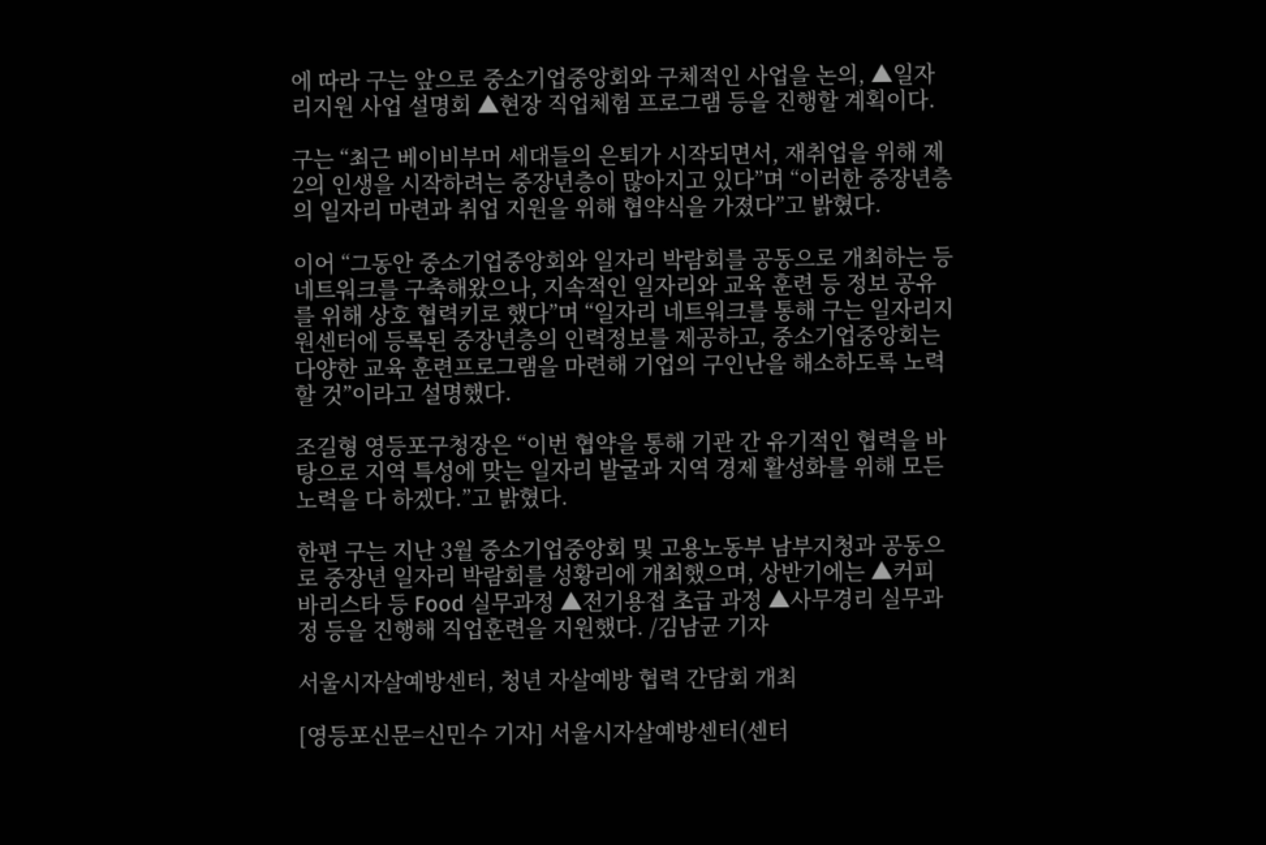에 따라 구는 앞으로 중소기업중앙회와 구체적인 사업을 논의, ▲일자리지원 사업 설명회 ▲현장 직업체험 프로그램 등을 진행할 계획이다.

구는 “최근 베이비부머 세대들의 은퇴가 시작되면서, 재취업을 위해 제2의 인생을 시작하려는 중장년층이 많아지고 있다”며 “이러한 중장년층의 일자리 마련과 취업 지원을 위해 협약식을 가졌다”고 밝혔다.

이어 “그동안 중소기업중앙회와 일자리 박람회를 공동으로 개최하는 등 네트워크를 구축해왔으나, 지속적인 일자리와 교육 훈련 등 정보 공유를 위해 상호 협력키로 했다”며 “일자리 네트워크를 통해 구는 일자리지원센터에 등록된 중장년층의 인력정보를 제공하고, 중소기업중앙회는 다양한 교육 훈련프로그램을 마련해 기업의 구인난을 해소하도록 노력할 것”이라고 설명했다.

조길형 영등포구청장은 “이번 협약을 통해 기관 간 유기적인 협력을 바탕으로 지역 특성에 맞는 일자리 발굴과 지역 경제 활성화를 위해 모든 노력을 다 하겠다.”고 밝혔다.

한편 구는 지난 3월 중소기업중앙회 및 고용노동부 남부지청과 공동으로 중장년 일자리 박람회를 성황리에 개최했으며, 상반기에는 ▲커피 바리스타 등 Food 실무과정 ▲전기용접 초급 과정 ▲사무경리 실무과정 등을 진행해 직업훈련을 지원했다. /김남균 기자

서울시자살예방센터, 청년 자살예방 협력 간담회 개최

[영등포신문=신민수 기자] 서울시자살예방센터(센터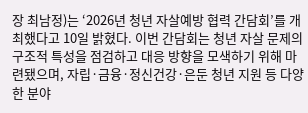장 최남정)는 ‘2026년 청년 자살예방 협력 간담회’를 개최했다고 10일 밝혔다. 이번 간담회는 청년 자살 문제의 구조적 특성을 점검하고 대응 방향을 모색하기 위해 마련됐으며, 자립·금융·정신건강·은둔 청년 지원 등 다양한 분야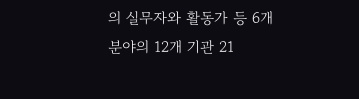의 실무자와 활동가 등 6개 분야의 12개 기관 21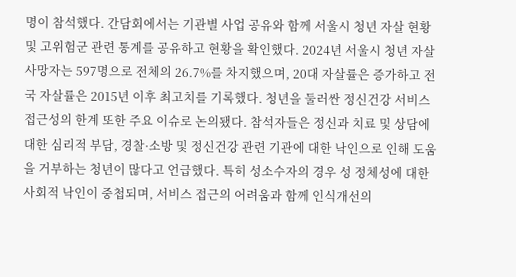명이 참석했다. 간담회에서는 기관별 사업 공유와 함께 서울시 청년 자살 현황 및 고위험군 관련 통계를 공유하고 현황을 확인했다. 2024년 서울시 청년 자살 사망자는 597명으로 전체의 26.7%를 차지했으며, 20대 자살률은 증가하고 전국 자살률은 2015년 이후 최고치를 기록했다. 청년을 둘러싼 정신건강 서비스 접근성의 한계 또한 주요 이슈로 논의됐다. 참석자들은 정신과 치료 및 상담에 대한 심리적 부담, 경찰·소방 및 정신건강 관련 기관에 대한 낙인으로 인해 도움을 거부하는 청년이 많다고 언급했다. 특히 성소수자의 경우 성 정체성에 대한 사회적 낙인이 중첩되며, 서비스 접근의 어려움과 함께 인식개선의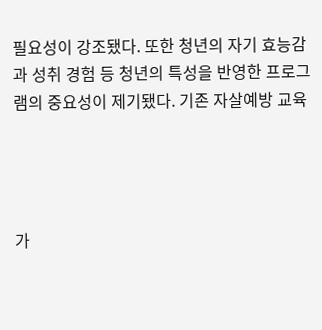필요성이 강조됐다. 또한 청년의 자기 효능감과 성취 경험 등 청년의 특성을 반영한 프로그램의 중요성이 제기됐다. 기존 자살예방 교육




가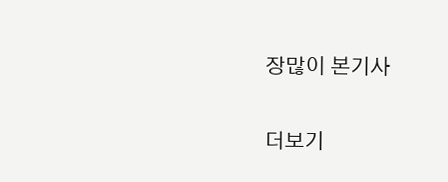장많이 본기사

더보기